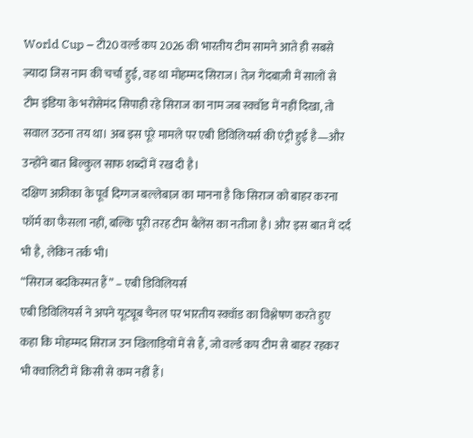World Cup – टी20 वर्ल्ड कप 2026 की भारतीय टीम सामने आते ही सबसे ज़्यादा जिस नाम की चर्चा हुई, वह था मोहम्मद सिराज। तेज़ गेंदबाज़ी में सालों से टीम इंडिया के भरोसेमंद सिपाही रहे सिराज का नाम जब स्क्वॉड में नहीं दिखा, तो सवाल उठना तय था। अब इस पूरे मामले पर एबी डिविलियर्स की एंट्री हुई है—और उन्होंने बात बिल्कुल साफ शब्दों में रख दी है।
दक्षिण अफ्रीका के पूर्व दिग्गज बल्लेबाज़ का मानना है कि सिराज को बाहर करना फॉर्म का फैसला नहीं, बल्कि पूरी तरह टीम बैलेंस का नतीजा है। और इस बात में दर्द भी है, लेकिन तर्क भी।
“सिराज बदकिस्मत हैं” – एबी डिविलियर्स
एबी डिविलियर्स ने अपने यूट्यूब चैनल पर भारतीय स्क्वॉड का विश्लेषण करते हुए कहा कि मोहम्मद सिराज उन खिलाड़ियों में से हैं, जो वर्ल्ड कप टीम से बाहर रहकर भी क्वालिटी में किसी से कम नहीं हैं।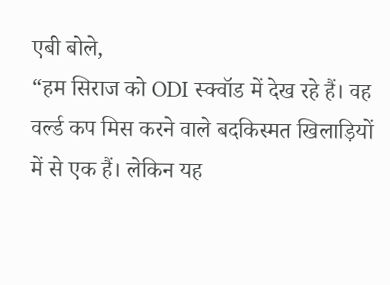एबी बोले,
“हम सिराज को ODI स्क्वॉड में देख रहे हैं। वह वर्ल्ड कप मिस करने वाले बदकिस्मत खिलाड़ियों में से एक हैं। लेकिन यह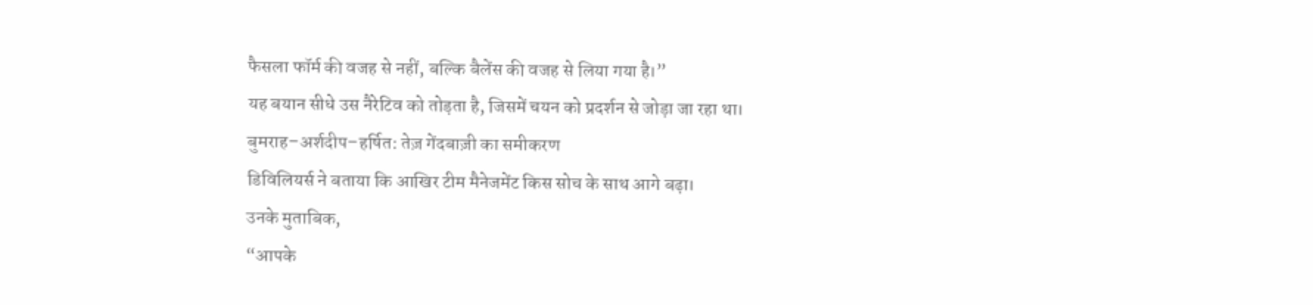फैसला फॉर्म की वजह से नहीं, बल्कि बैलेंस की वजह से लिया गया है।”
यह बयान सीधे उस नैरेटिव को तोड़ता है, जिसमें चयन को प्रदर्शन से जोड़ा जा रहा था।
बुमराह–अर्शदीप–हर्षित: तेज़ गेंदबाज़ी का समीकरण
डिविलियर्स ने बताया कि आखिर टीम मैनेजमेंट किस सोच के साथ आगे बढ़ा।
उनके मुताबिक,
“आपके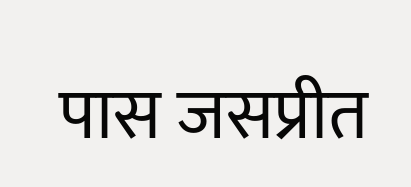पास जसप्रीत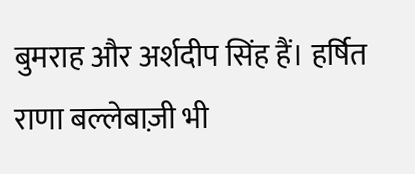बुमराह और अर्शदीप सिंह हैं। हर्षित राणा बल्लेबाज़ी भी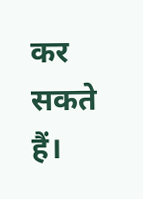कर सकते हैं।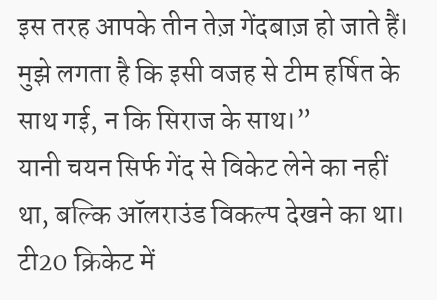इस तरह आपके तीन तेज़ गेंदबाज़ हो जाते हैं। मुझे लगता है कि इसी वजह से टीम हर्षित के साथ गई, न कि सिराज के साथ।”
यानी चयन सिर्फ गेंद से विकेट लेने का नहीं था, बल्कि ऑलराउंड विकल्प देखने का था। टी20 क्रिकेट में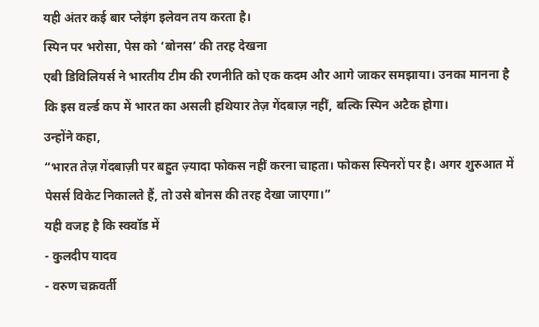यही अंतर कई बार प्लेइंग इलेवन तय करता है।
स्पिन पर भरोसा, पेस को ‘बोनस’ की तरह देखना
एबी डिविलियर्स ने भारतीय टीम की रणनीति को एक कदम और आगे जाकर समझाया। उनका मानना है कि इस वर्ल्ड कप में भारत का असली हथियार तेज़ गेंदबाज़ नहीं, बल्कि स्पिन अटैक होगा।
उन्होंने कहा,
“भारत तेज़ गेंदबाज़ी पर बहुत ज़्यादा फोकस नहीं करना चाहता। फोकस स्पिनरों पर है। अगर शुरुआत में पेसर्स विकेट निकालते हैं, तो उसे बोनस की तरह देखा जाएगा।”
यही वजह है कि स्क्वॉड में
- कुलदीप यादव
- वरुण चक्रवर्ती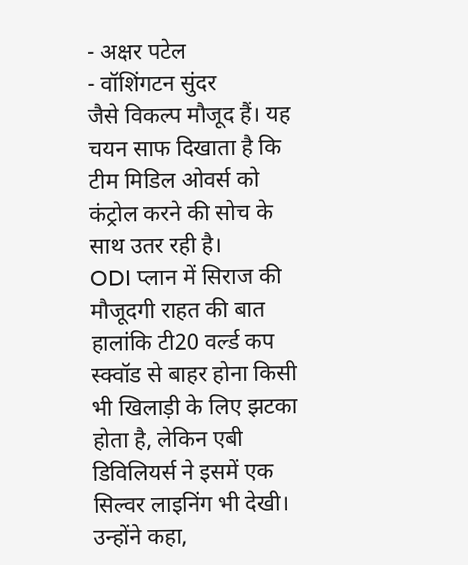- अक्षर पटेल
- वॉशिंगटन सुंदर
जैसे विकल्प मौजूद हैं। यह चयन साफ दिखाता है कि टीम मिडिल ओवर्स को कंट्रोल करने की सोच के साथ उतर रही है।
ODI प्लान में सिराज की मौजूदगी राहत की बात
हालांकि टी20 वर्ल्ड कप स्क्वॉड से बाहर होना किसी भी खिलाड़ी के लिए झटका होता है, लेकिन एबी डिविलियर्स ने इसमें एक सिल्वर लाइनिंग भी देखी।
उन्होंने कहा,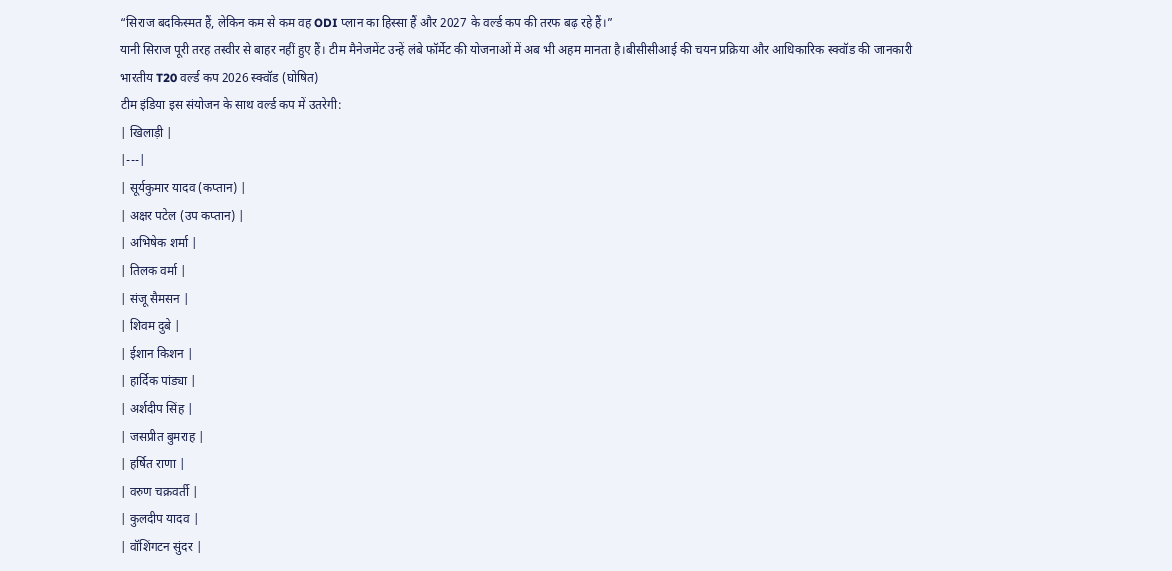“सिराज बदकिस्मत हैं, लेकिन कम से कम वह ODI प्लान का हिस्सा हैं और 2027 के वर्ल्ड कप की तरफ बढ़ रहे हैं।”
यानी सिराज पूरी तरह तस्वीर से बाहर नहीं हुए हैं। टीम मैनेजमेंट उन्हें लंबे फॉर्मेट की योजनाओं में अब भी अहम मानता है।बीसीसीआई की चयन प्रक्रिया और आधिकारिक स्क्वॉड की जानकारी
भारतीय T20 वर्ल्ड कप 2026 स्क्वॉड (घोषित)
टीम इंडिया इस संयोजन के साथ वर्ल्ड कप में उतरेगी:
| खिलाड़ी |
|---|
| सूर्यकुमार यादव (कप्तान) |
| अक्षर पटेल (उप कप्तान) |
| अभिषेक शर्मा |
| तिलक वर्मा |
| संजू सैमसन |
| शिवम दुबे |
| ईशान किशन |
| हार्दिक पांड्या |
| अर्शदीप सिंह |
| जसप्रीत बुमराह |
| हर्षित राणा |
| वरुण चक्रवर्ती |
| कुलदीप यादव |
| वॉशिंगटन सुंदर |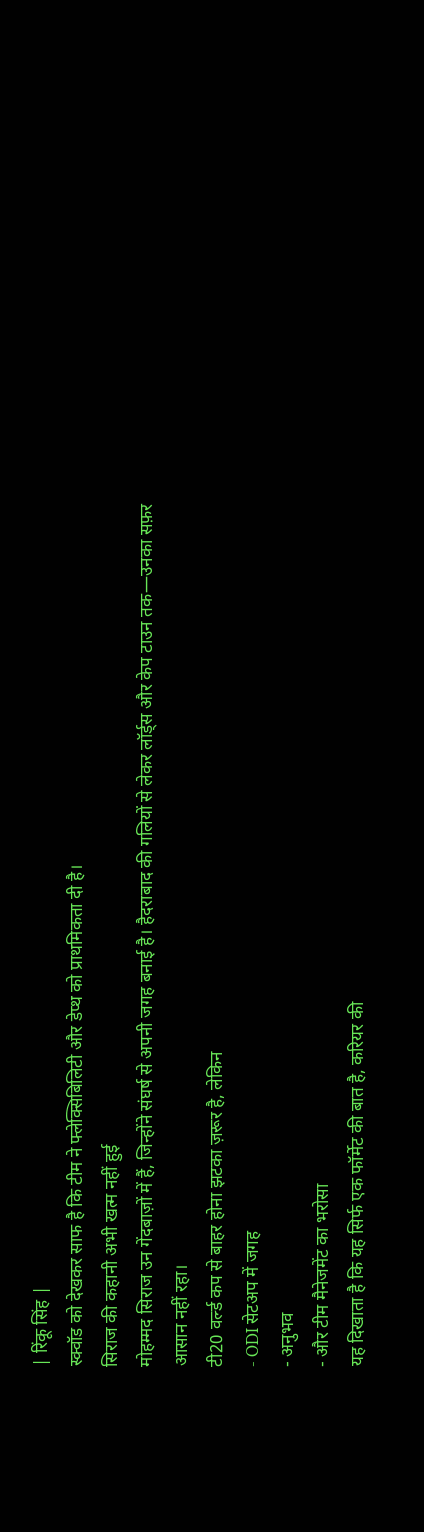| रिंकू सिंह |
स्क्वॉड को देखकर साफ है कि टीम ने फ्लेक्सिबिलिटी और डेप्थ को प्राथमिकता दी है।
सिराज की कहानी अभी खत्म नहीं हुई
मोहम्मद सिराज उन गेंदबाज़ों में हैं, जिन्होंने संघर्ष से अपनी जगह बनाई है। हैदराबाद की गलियों से लेकर लॉर्ड्स और केप टाउन तक—उनका सफ़र आसान नहीं रहा।
टी20 वर्ल्ड कप से बाहर होना झटका ज़रूर है, लेकिन
- ODI सेटअप में जगह
- अनुभव
- और टीम मैनेजमेंट का भरोसा
यह दिखाता है कि यह सिर्फ एक फॉर्मेट की बात है, करियर की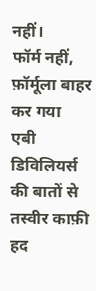नहीं।
फॉर्म नहीं, फ़ॉर्मूला बाहर कर गया
एबी डिविलियर्स की बातों से तस्वीर काफ़ी हद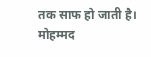तक साफ हो जाती है।
मोहम्मद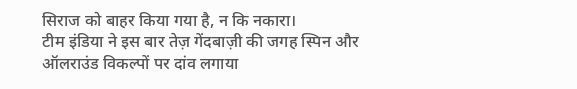सिराज को बाहर किया गया है, न कि नकारा।
टीम इंडिया ने इस बार तेज़ गेंदबाज़ी की जगह स्पिन और ऑलराउंड विकल्पों पर दांव लगाया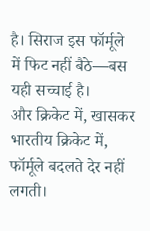है। सिराज इस फॉर्मूले में फिट नहीं बैठे—बस यही सच्चाई है।
और क्रिकेट में, खासकर भारतीय क्रिकेट में, फॉर्मूले बदलते देर नहीं लगती।